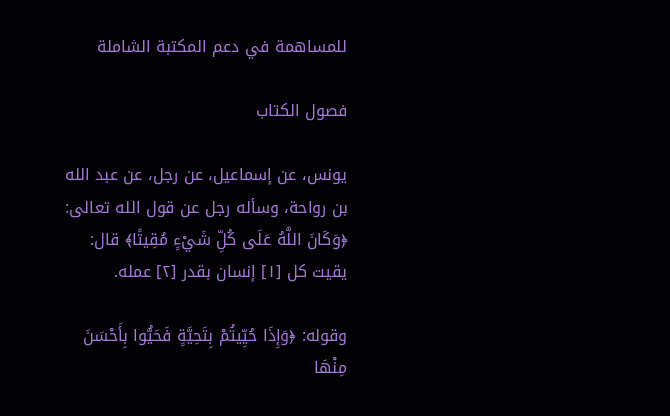للمساهمة في دعم المكتبة الشاملة

فصول الكتاب

يونس، عن إسماعيل، عن رجل، عن عبد الله بن رواحة، وسأله رجل عن قول الله تعالى: ﴿وَكَانَ اللَّهُ عَلَى كُلِّ شَيْءٍ مُقِيتًا﴾ قال: يقيت كل [١] إنسان بقدر [٢] عمله.

وقوله: ﴿وَإِذَا حُيِّيتُمْ بِتَحِيَّةٍ فَحَيُّوا بِأَحْسَنَ مِنْهَا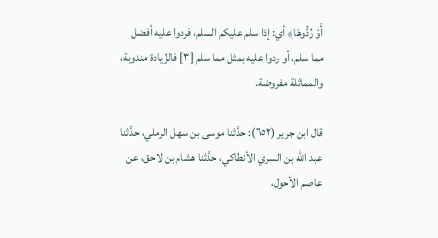أَوْ رُدُّوهَا﴾ أي: إذا سلم عليكم السلم، فردوا عليه أفضل مما سلم، أو ردوا عليه بمثل مما سلم [٣] فالزِّيادة مندوبة، والمماثلة مفروضة.

قال ابن جرير (٦٥٢): حدَّثنا موسى بن سهل الرملي، حدَّثنا عبد الله بن السري الأنطاكي، حدَّثنا هشام بن لاحق، عن عاصم الأحول،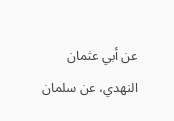عن أبي عثمان النهدي، عن سلمان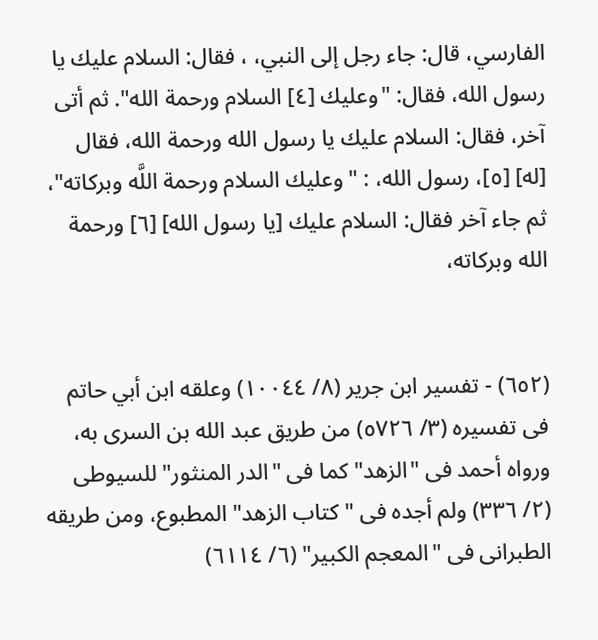الفارسي، قال: جاء رجل إلى النبي، ، فقال: السلام عليك يا رسول الله، فقال: "وعليك [٤] السلام ورحمة الله". ثم أتى آخر، فقال: السلام عليك يا رسول الله ورحمة الله، فقال [له] [٥]، رسول الله، : " وعليك السلام ورحمة اللَّه وبركاته"، ثم جاء آخر فقال: السلام عليك [يا رسول الله] [٦] ورحمة الله وبركاته،


(٦٥٢) - تفسير ابن جرير (٨/ ١٠٠٤٤) وعلقه ابن أبي حاتم فى تفسيره (٣/ ٥٧٢٦) من طريق عبد الله بن السرى به، ورواه أحمد فى "الزهد" كما فى "الدر المنثور" للسيوطى (٢/ ٣٣٦) ولم أجده فى "كتاب الزهد" المطبوع، ومن طريقه الطبرانى فى "المعجم الكبير" (٦/ ٦١١٤)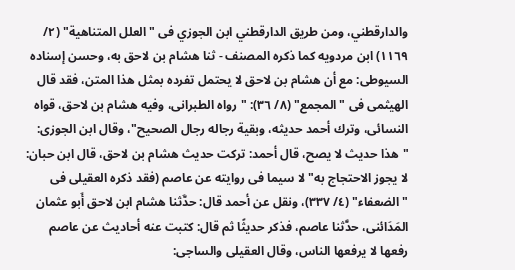والدارقطني، ومن طريق الدارقطني ابن الجوزي فى "العلل المتناهية" (٢/ ١١٦٩) ابن مردويه كما ذكره المصنف - ثنا هشام بن لاحق به، وحسن إسناده السيوطى: مع أن هشام بن لاحق لا يحتمل تفرده بمثل هذا المتن، فقد قال الهيثمى فى "المجمع" (٨/ ٣٦): "رواه الطبرانى، وفيه هشام بن لاحق، قواه النسائى، وترك أحمد حديثه، وبقية رجاله رجال الصحيح"، وقال ابن الجوزى: "هذا حديث لا يصح، قال أحمد: تركت حديث هشام بن لاحق، قال ابن حبان: لا يجوز الاحتجاج به" لا سيما فى روايته عن عاصم (فقد ذكره العقيلى فى "الضعفاء" (٤/ ٣٣٧)، ونقل عن أحمد قال: حدَّثنا هشام ابن لاحق أَبو عثمان المَدَائنى، حدَّثنا عاصم، فذكر حديثًا ثم قال: كتبت عنه أحاديث عن عاصم رفعها لا يرفعها الناس، وقال العقيلى والساجى: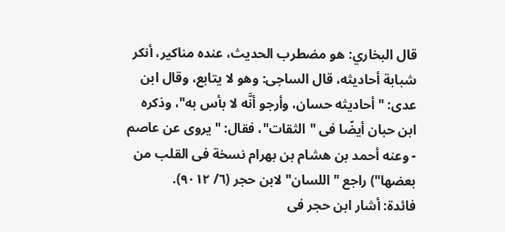قال البخاري: هو مضطرب الحديث، عنده مناكير، أنكر شبابة أحاديثه، قال الساجى: وهو لا يتابع، وقال ابن عدى: "أحاديثه حسان، وأرجو أنَّه لا بأس به"، وذكره ابن حبان أيضًا فى "الثقات"، فقال: "يروى عن عاصم - وعنه أحمد بن هشام بن بهرام نسخة فى القلب من بعضها") راجع "اللسان" لابن حجر (٦/ ٩٠١٢).
فائدة: أشار ابن حجر فى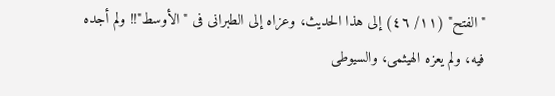"الفتح" (١١/ ٤٦) إلى هذا الحديث، وعزاه إلى الطبرانى فى "الأوسط"!! ولم أجده فيه، ولم يعزه الهيثمى، والسيوطى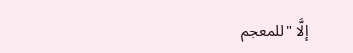إلَّا "للمعجم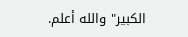الكبير" والله أعلم.